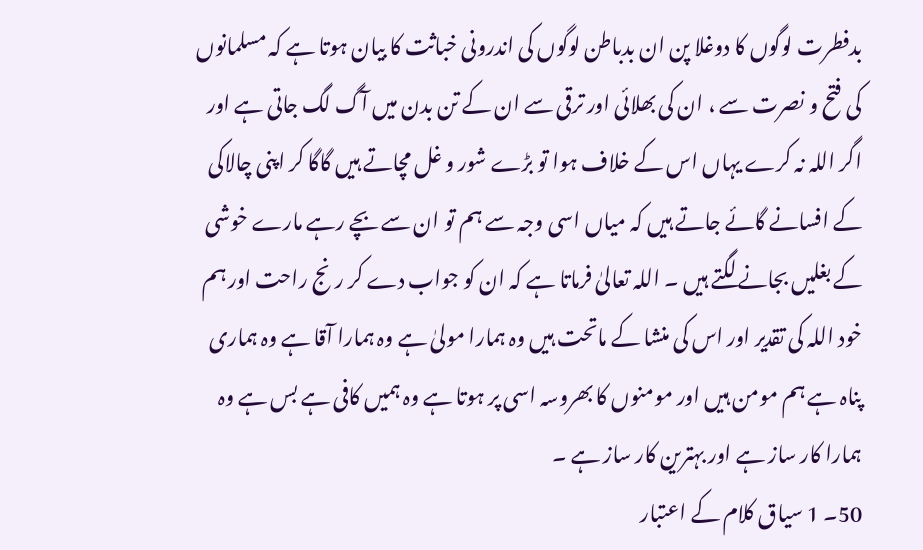بدفطرت لوگوں کا دوغلا پن ان بدباطن لوگوں کی اندرونی خباثت کا بیان ہوتا ہے کہ مسلمانوں کی فتح و نصرت سے ، ان کی بھلائی اور ترقی سے ان کے تن بدن میں آگ لگ جاتی ہے اور اگر اللہ نہ کرے یہاں اس کے خلاف ہوا تو بڑے شور و غل مچاتے ہیں گاگا کر اپنی چالاکی کے افسانے گائے جاتے ہیں کہ میاں اسی وجہ سے ہم تو ان سے بچے رہے مارے خوشی کے بغلیں بجانے لگتے ہیں ۔ اللہ تعالیٰ فرماتا ہے کہ ان کو جواب دے کر رنج راحت اور ہم خود اللہ کی تقدیر اور اس کی منشا کے ماتحت ہیں وہ ہمارا مولیٰ ہے وہ ہمارا آقا ہے وہ ہماری پناہ ہے ہم مومن ہیں اور مومنوں کا بھروسہ اسی پر ہوتا ہے وہ ہمیں کافی ہے بس ہے وہ ہمارا کار ساز ہے اور بہترین کار ساز ہے ۔
50۔ 1 سیاق کلام کے اعتبار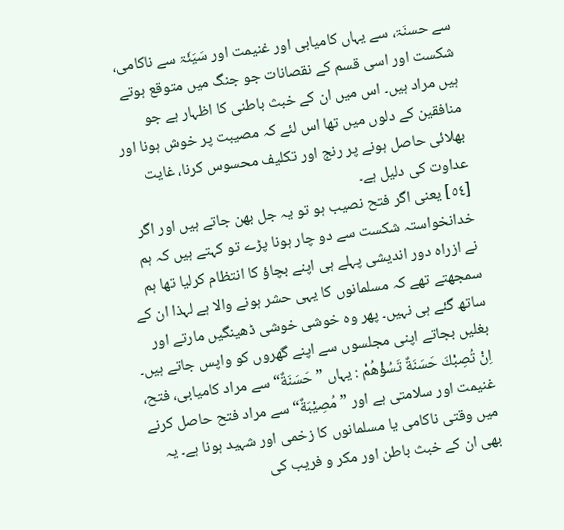سے حسنَۃ، سے یہاں کامیابی اور غنیمت اور سَیَئَۃ سے ناکامی، شکست اور اسی قسم کے نقصانات جو جنگ میں متوقع ہوتے ہیں مراد ہیں۔ اس میں ان کے خبث باطنی کا اظہار ہے جو منافقین کے دلوں میں تھا اس لئے کہ مصیبت پر خوش ہونا اور بھلائی حاصل ہونے پر رنج اور تکلیف محسوس کرنا، غایت عداوت کی دلیل ہے۔
[٥٤] یعنی اگر فتح نصیب ہو تو یہ جل بھن جاتے ہیں اور اگر خدانخواستہ شکست سے دو چار ہونا پڑے تو کہتے ہیں کہ ہم نے ازراہ دور اندیشی پہلے ہی اپنے بچاؤ کا انتظام کرلیا تھا ہم سمجھتے تھے کہ مسلمانوں کا یہی حشر ہونے والا ہے لہذا ان کے ساتھ گئے ہی نہیں۔ پھر وہ خوشی خوشی ڈھینگیں مارتے اور بغلیں بجاتے اپنی مجلسوں سے اپنے گھروں کو واپس جاتے ہیں۔
اِنْ تُصِبْكَ حَسَنَةٌ تَسُؤْهُمْ : یہاں ” حَسَنَةٌ“ سے مراد کامیابی، فتح، غنیمت اور سلامتی ہے اور ” مُصِيْبَةٌ“ سے مراد فتح حاصل کرنے میں وقتی ناکامی یا مسلمانوں کا زخمی اور شہید ہونا ہے۔ یہ بھی ان کے خبث باطن اور مکر و فریب کی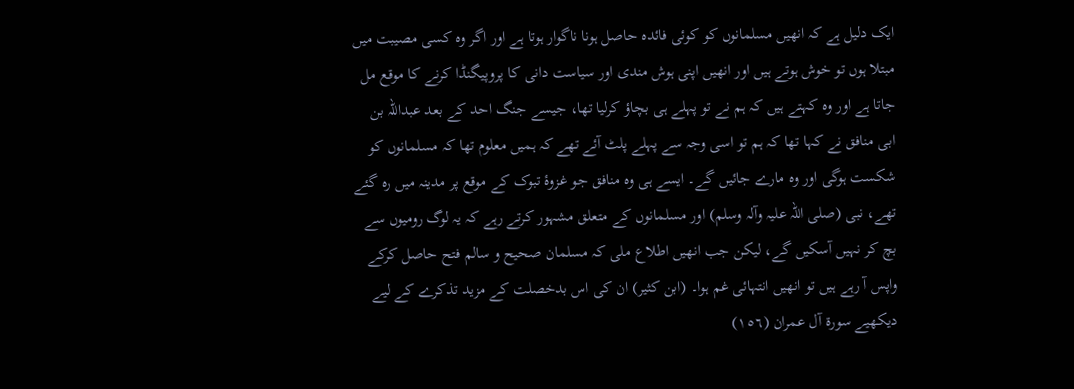ایک دلیل ہے کہ انھیں مسلمانوں کو کوئی فائدہ حاصل ہونا ناگوار ہوتا ہے اور اگر وہ کسی مصیبت میں مبتلا ہوں تو خوش ہوتے ہیں اور انھیں اپنی ہوش مندی اور سیاست دانی کا پروپیگنڈا کرنے کا موقع مل جاتا ہے اور وہ کہتے ہیں کہ ہم نے تو پہلے ہی بچاؤ کرلیا تھا، جیسے جنگ احد کے بعد عبداللہ بن ابی منافق نے کہا تھا کہ ہم تو اسی وجہ سے پہلے پلٹ آئے تھے کہ ہمیں معلوم تھا کہ مسلمانوں کو شکست ہوگی اور وہ مارے جائیں گے۔ ایسے ہی وہ منافق جو غزوۂ تبوک کے موقع پر مدینہ میں رہ گئے تھے، نبی (صلی اللہ علیہ وآلہ وسلم) اور مسلمانوں کے متعلق مشہور کرتے رہے کہ یہ لوگ رومیوں سے بچ کر نہیں آسکیں گے، لیکن جب انھیں اطلاع ملی کہ مسلمان صحیح و سالم فتح حاصل کرکے واپس آ رہے ہیں تو انھیں انتہائی غم ہوا۔ (ابن کثیر) ان کی اس بدخصلت کے مزید تذکرے کے لیے دیکھیے سورة آل عمران (١٥٦)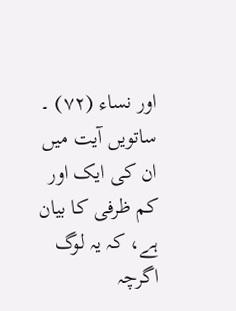اور نساء (٧٢) ۔
ساتویں آیت میں ان کی ایک اور کم ظرفی کا بیان ہے، کہ یہ لوگ اگرچہ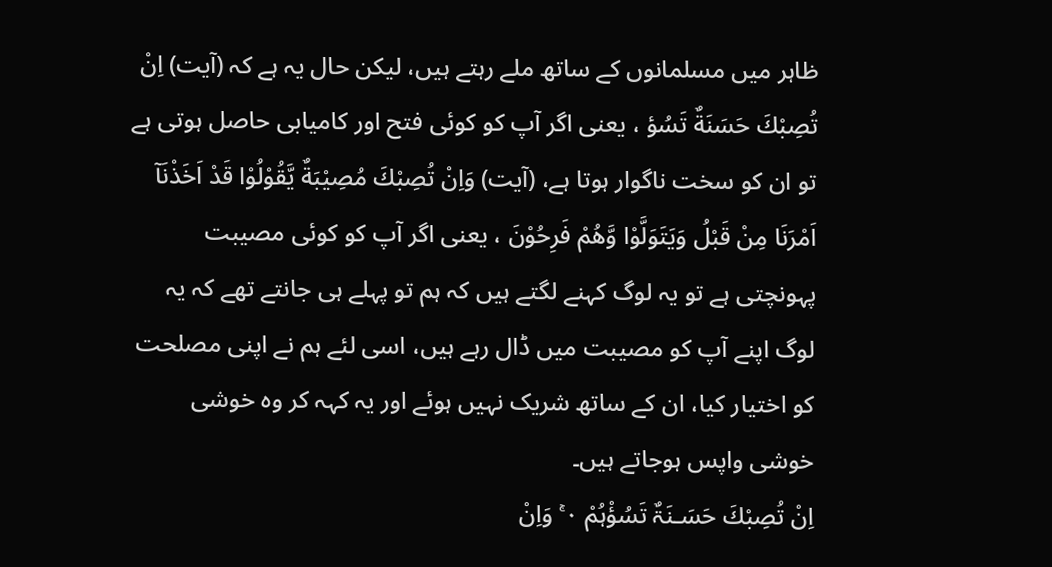ظاہر میں مسلمانوں کے ساتھ ملے رہتے ہیں، لیکن حال یہ ہے کہ (آیت) اِنْ تُصِبْكَ حَسَنَةٌ تَسُؤ ، یعنی اگر آپ کو کوئی فتح اور کامیابی حاصل ہوتی ہے تو ان کو سخت ناگوار ہوتا ہے، (آیت) وَاِنْ تُصِبْكَ مُصِيْبَةٌ يَّقُوْلُوْا قَدْ اَخَذْنَآ اَمْرَنَا مِنْ قَبْلُ وَيَتَوَلَّوْا وَّهُمْ فَرِحُوْنَ ، یعنی اگر آپ کو کوئی مصیبت پہونچتی ہے تو یہ لوگ کہنے لگتے ہیں کہ ہم تو پہلے ہی جانتے تھے کہ یہ لوگ اپنے آپ کو مصیبت میں ڈال رہے ہیں، اسی لئے ہم نے اپنی مصلحت کو اختیار کیا، ان کے ساتھ شریک نہیں ہوئے اور یہ کہہ کر وہ خوشی خوشی واپس ہوجاتے ہیں۔
اِنْ تُصِبْكَ حَسَـنَۃٌ تَسُؤْہُمْ ٠ ۚ وَاِنْ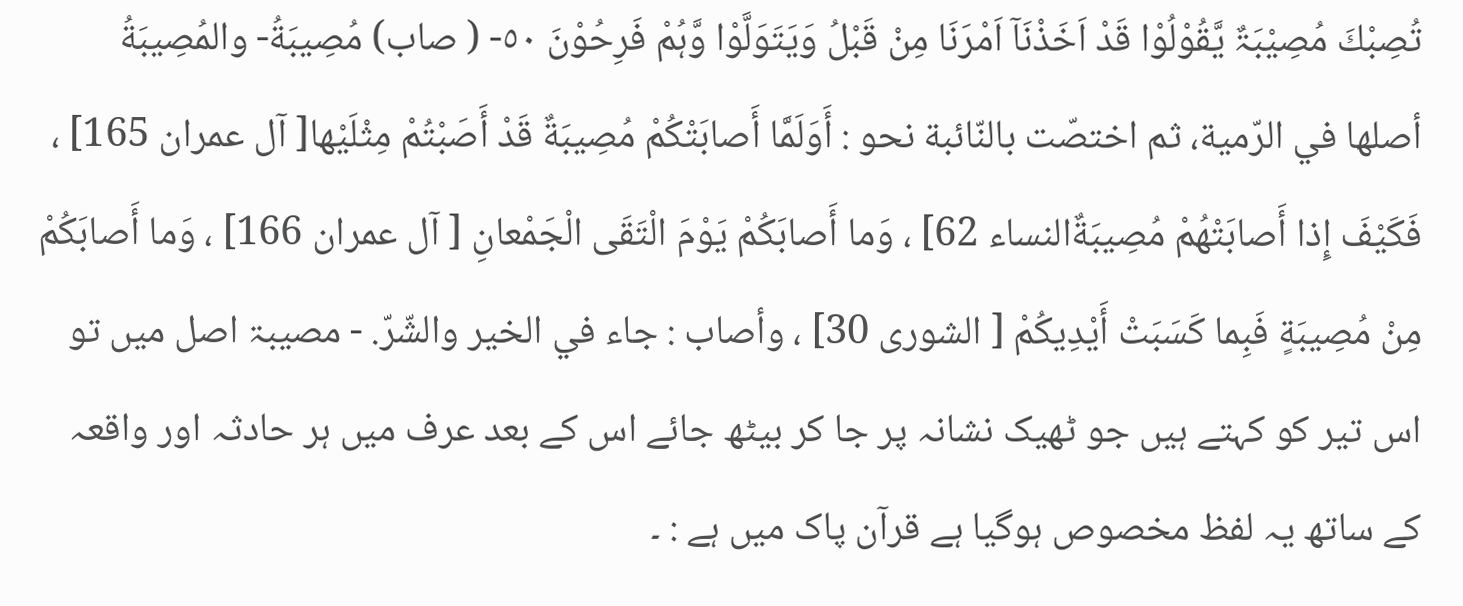تُصِبْكَ مُصِيْبَۃٌ يَّقُوْلُوْا قَدْ اَخَذْنَآ اَمْرَنَا مِنْ قَبْلُ وَيَتَوَلَّوْا وَّہُمْ فَرِحُوْنَ ٥٠- ( صاب) مُصِيبَةُ- والمُصِيبَةُ أصلها في الرّمية، ثم اختصّت بالنّائبة نحو : أَوَلَمَّا أَصابَتْكُمْ مُصِيبَةٌ قَدْ أَصَبْتُمْ مِثْلَيْها[ آل عمران 165] ، فَكَيْفَ إِذا أَصابَتْهُمْ مُصِيبَةٌالنساء 62] ، وَما أَصابَكُمْ يَوْمَ الْتَقَى الْجَمْعانِ [ آل عمران 166] ، وَما أَصابَكُمْ مِنْ مُصِيبَةٍ فَبِما كَسَبَتْ أَيْدِيكُمْ [ الشوری 30] ، وأصاب : جاء في الخیر والشّرّ. - مصیبۃ اصل میں تو اس تیر کو کہتے ہیں جو ٹھیک نشانہ پر جا کر بیٹھ جائے اس کے بعد عرف میں ہر حادثہ اور واقعہ کے ساتھ یہ لفظ مخصوص ہوگیا ہے قرآن پاک میں ہے : ۔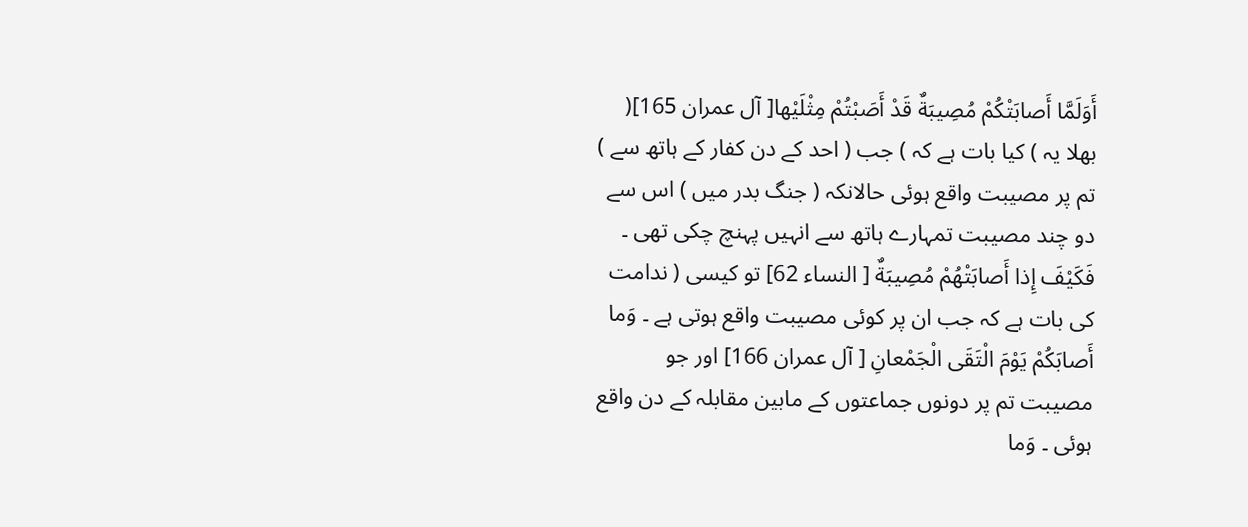أَوَلَمَّا أَصابَتْكُمْ مُصِيبَةٌ قَدْ أَصَبْتُمْ مِثْلَيْها[ آل عمران 165]( بھلا یہ ) کیا بات ہے کہ ) جب ( احد کے دن کفار کے ہاتھ سے ) تم پر مصیبت واقع ہوئی حالانکہ ( جنگ بدر میں ) اس سے دو چند مصیبت تمہارے ہاتھ سے انہیں پہنچ چکی تھی ۔ فَكَيْفَ إِذا أَصابَتْهُمْ مُصِيبَةٌ [ النساء 62] تو کیسی ( ندامت کی بات ہے کہ جب ان پر کوئی مصیبت واقع ہوتی ہے ۔ وَما أَصابَكُمْ يَوْمَ الْتَقَى الْجَمْعانِ [ آل عمران 166] اور جو مصیبت تم پر دونوں جماعتوں کے مابین مقابلہ کے دن واقع ہوئی ۔ وَما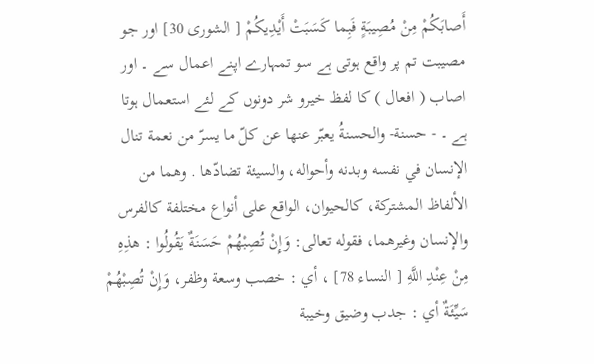أَصابَكُمْ مِنْ مُصِيبَةٍ فَبِما كَسَبَتْ أَيْدِيكُمْ [ الشوری 30] اور جو مصیبت تم پر واقع ہوتی ہے سو تمہارے اپنے اعمال سے ۔ اور اصاب ( افعال ) کا لفظ خیرو شر دونوں کے لئے استعمال ہوتا ہے ۔ - حسنة- والحسنةُ يعبّر عنها عن کلّ ما يسرّ من نعمة تنال الإنسان في نفسه وبدنه وأحواله، والسيئة تضادّها . وهما من الألفاظ المشترکة، کالحیوان، الواقع علی أنواع مختلفة کالفرس والإنسان وغیرهما، فقوله تعالی: وَإِنْ تُصِبْهُمْ حَسَنَةٌ يَقُولُوا : هذِهِ مِنْ عِنْدِ اللَّهِ [ النساء 78] ، أي : خصب وسعة وظفر، وَإِنْ تُصِبْهُمْ سَيِّئَةٌ أي : جدب وضیق وخیبة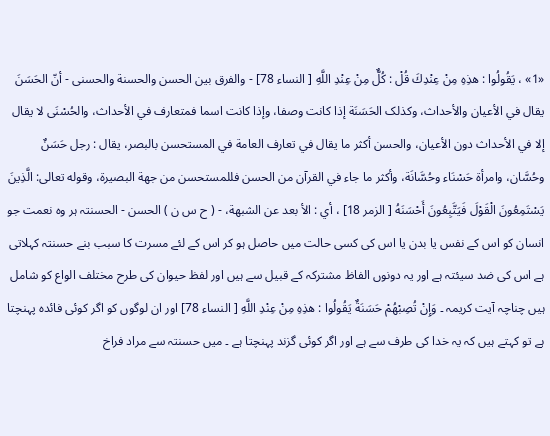«1» ، يَقُولُوا : هذِهِ مِنْ عِنْدِكَ قُلْ : كُلٌّ مِنْ عِنْدِ اللَّهِ [ النساء 78] - والفرق بين الحسن والحسنة والحسنی - أنّ الحَسَنَ يقال في الأعيان والأحداث، وکذلک الحَسَنَة إذا کانت وصفا، وإذا کانت اسما فمتعارف في الأحداث، والحُسْنَى لا يقال إلا في الأحداث دون الأعيان، والحسن أكثر ما يقال في تعارف العامة في المستحسن بالبصر، يقال : رجل حَسَنٌ وحُسَّان، وامرأة حَسْنَاء وحُسَّانَة، وأكثر ما جاء في القرآن من الحسن فللمستحسن من جهة البصیرة، وقوله تعالی: الَّذِينَ يَسْتَمِعُونَ الْقَوْلَ فَيَتَّبِعُونَ أَحْسَنَهُ [ الزمر 18] ، أي : الأ بعد عن الشبهة، - ( ح س ن ) الحسن - الحسنتہ ہر وہ نعمت جو انسان کو اس کے نفس یا بدن یا اس کی کسی حالت میں حاصل ہو کر اس کے لئے مسرت کا سبب بنے حسنتہ کہلاتی ہے اس کی ضد سیئتہ ہے اور یہ دونوں الفاظ مشترکہ کے قبیل سے ہیں اور لفظ حیوان کی طرح مختلف الواع کو شامل ہیں چناچہ آیت کریمہ ۔ وَإِنْ تُصِبْهُمْ حَسَنَةٌ يَقُولُوا : هذِهِ مِنْ عِنْدِ اللَّهِ [ النساء 78] اور ان لوگوں کو اگر کوئی فائدہ پہنچتا ہے تو کہتے ہیں کہ یہ خدا کی طرف سے ہے اور اگر کوئی گزند پہنچتا ہے ۔ میں حسنتہ سے مراد فراخ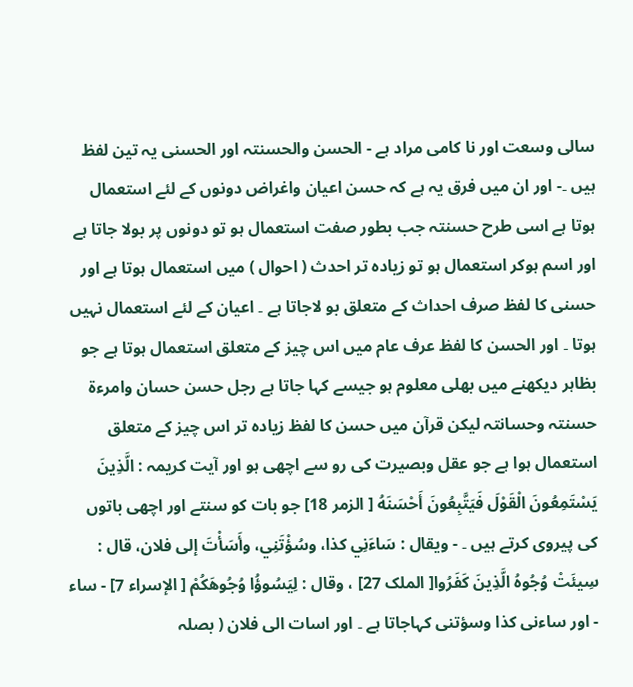سالی وسعت اور نا کامی مراد ہے - الحسن والحسنتہ اور الحسنی یہ تین لفظ ہیں ۔- اور ان میں فرق یہ ہے کہ حسن اعیان واغراض دونوں کے لئے استعمال ہوتا ہے اسی طرح حسنتہ جب بطور صفت استعمال ہو تو دونوں پر بولا جاتا ہے اور اسم ہوکر استعمال ہو تو زیادہ تر احدث ( احوال ) میں استعمال ہوتا ہے اور حسنی کا لفظ صرف احداث کے متعلق بو لاجاتا ہے ۔ اعیان کے لئے استعمال نہیں ہوتا ۔ اور الحسن کا لفظ عرف عام میں اس چیز کے متعلق استعمال ہوتا ہے جو بظاہر دیکھنے میں بھلی معلوم ہو جیسے کہا جاتا ہے رجل حسن حسان وامرءۃ حسنتہ وحسانتہ لیکن قرآن میں حسن کا لفظ زیادہ تر اس چیز کے متعلق استعمال ہوا ہے جو عقل وبصیرت کی رو سے اچھی ہو اور آیت کریمہ : الَّذِينَ يَسْتَمِعُونَ الْقَوْلَ فَيَتَّبِعُونَ أَحْسَنَهُ [ الزمر 18] جو بات کو سنتے اور اچھی باتوں کی پیروی کرتے ہیں ۔ - ويقال : سَاءَنِي كذا، وسُؤْتَنِي، وأَسَأْتَ إلى فلان، قال : سِيئَتْ وُجُوهُ الَّذِينَ كَفَرُوا[ الملک 27] ، وقال : لِيَسُوؤُا وُجُوهَكُمْ [ الإسراء 7] - ساء - اور ساءنی کذا وسؤتنی کہاجاتا ہے ۔ اور اسات الی فلان ( بصلہ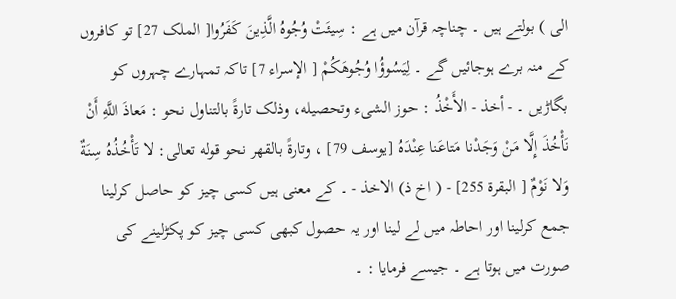الی ) بولتے ہیں ۔ چناچہ قرآن میں ہے : سِيئَتْ وُجُوهُ الَّذِينَ كَفَرُوا[ الملک 27] تو کافروں کے منہ برے ہوجائیں گے ۔ لِيَسُوؤُا وُجُوهَكُمْ [ الإسراء 7] تاکہ تمہارے چہروں کو بگاڑیں ۔ - أخذ - الأَخْذُ : حوز الشیء وتحصیله، وذلک تارةً بالتناول نحو : مَعاذَ اللَّهِ أَنْ نَأْخُذَ إِلَّا مَنْ وَجَدْنا مَتاعَنا عِنْدَهُ [يوسف 79] ، وتارةً بالقهر نحو قوله تعالی: لا تَأْخُذُهُ سِنَةٌ وَلا نَوْمٌ [ البقرة 255] - ( اخ ذ) الاخذ - ۔ کے معنی ہیں کسی چیز کو حاصل کرلینا جمع کرلینا اور احاطہ میں لے لینا اور یہ حصول کبھی کسی چیز کو پکڑلینے کی صورت میں ہوتا ہے ۔ جیسے فرمایا : ۔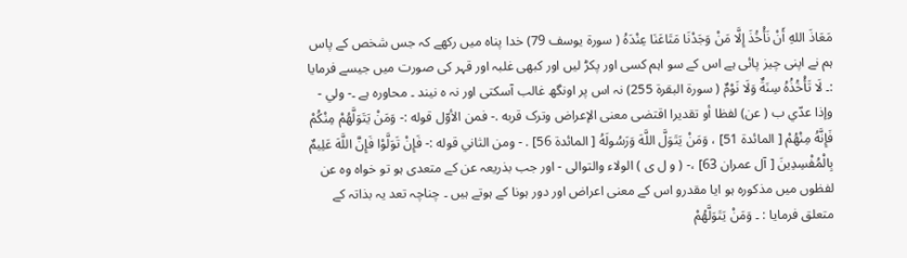مَعَاذَ اللهِ أَنْ نَأْخُذَ إِلَّا مَنْ وَجَدْنَا مَتَاعَنَا عِنْدَهُ ( سورة يوسف 79) خدا پناہ میں رکھے کہ جس شخص کے پاس ہم نے اپنی چیز پائی ہے اس کے سو اہم کسی اور پکڑ لیں اور کبھی غلبہ اور قہر کی صورت میں جیسے فرمایا :۔ لَا تَأْخُذُهُ سِنَةٌ وَلَا نَوْمٌ ( سورة البقرة 255) نہ اس پر اونگھ غالب آسکتی اور نہ ہ نیند ۔ محاورہ ہے ۔- ولي - وإذا عدّي ب ( عن) لفظا أو تقدیرا اقتضی معنی الإعراض وترک قربه .- فمن الأوّل قوله :- وَمَنْ يَتَوَلَّهُمْ مِنْكُمْ فَإِنَّهُ مِنْهُمْ [ المائدة 51] ، وَمَنْ يَتَوَلَّ اللَّهَ وَرَسُولَهُ [ المائدة 56] . - ومن الثاني قوله :- فَإِنْ تَوَلَّوْا فَإِنَّ اللَّهَ عَلِيمٌ بِالْمُفْسِدِينَ [ آل عمران 63] ،- ( و ل ی ) الولاء والتوالی - اور جب بذریعہ عن کے متعدی ہو تو خواہ وہ عن لفظوں میں مذکورہ ہو ایا مقدرو اس کے معنی اعراض اور دور ہونا کے ہوتے ہیں ۔ چناچہ تعد یہ بذاتہ کے متعلق فرمایا : ۔ وَمَنْ يَتَوَلَّهُمْ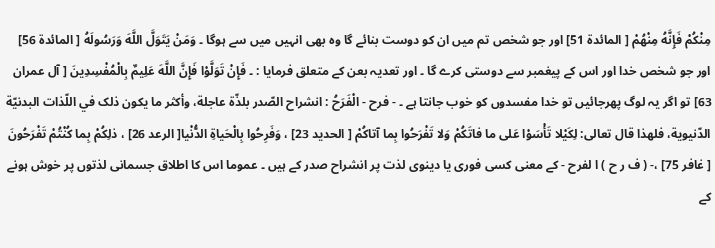مِنْكُمْ فَإِنَّهُ مِنْهُمْ [ المائدة 51] اور جو شخص تم میں ان کو دوست بنائے گا وہ بھی انہیں میں سے ہوگا ۔ وَمَنْ يَتَوَلَّ اللَّهَ وَرَسُولَهُ [ المائدة 56] اور جو شخص خدا اور اس کے پیغمبر سے دوستی کرے گا ۔ اور تعدیہ بعن کے متعلق فرمایا : ۔ فَإِنْ تَوَلَّوْا فَإِنَّ اللَّهَ عَلِيمٌ بِالْمُفْسِدِينَ [ آل عمران 63] تو اگر یہ لوگ پھرجائیں تو خدا مفسدوں کو خوب جانتا ہے ۔ - فرح - الْفَرَحُ : انشراح الصّدر بلذّة عاجلة، وأكثر ما يكون ذلک في اللّذات البدنيّة الدّنيوية، فلهذا قال تعالی: لِكَيْلا تَأْسَوْا عَلى ما فاتَكُمْ وَلا تَفْرَحُوا بِما آتاکُمْ [ الحدید 23] ، وَفَرِحُوا بِالْحَياةِ الدُّنْيا[ الرعد 26] ، ذلِكُمْ بِما كُنْتُمْ تَفْرَحُونَ [ غافر 75] ،- ( ف ر ح ) ا لفرح - کے معنی کسی فوری یا دینوی لذت پر انشراح صدر کے ہیں ۔ عموما اس کا اطلاق جسمانی لذتوں پر خوش ہونے کے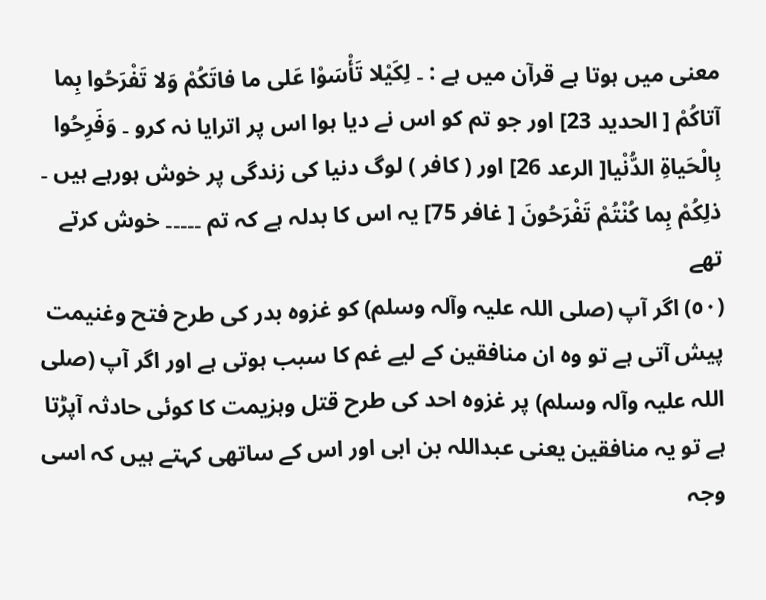معنی میں ہوتا ہے قرآن میں ہے : ۔ لِكَيْلا تَأْسَوْا عَلى ما فاتَكُمْ وَلا تَفْرَحُوا بِما آتاکُمْ [ الحدید 23] اور جو تم کو اس نے دیا ہوا اس پر اترایا نہ کرو ۔ وَفَرِحُوا بِالْحَياةِ الدُّنْيا[ الرعد 26] اور ( کافر ) لوگ دنیا کی زندگی پر خوش ہورہے ہیں ۔ ذلِكُمْ بِما كُنْتُمْ تَفْرَحُونَ [ غافر 75] یہ اس کا بدلہ ہے کہ تم ۔۔۔۔۔ خوش کرتے تھے
(٥٠) اگر آپ (صلی اللہ علیہ وآلہ وسلم) کو غزوہ بدر کی طرح فتح وغنیمت پیش آتی ہے تو وہ ان منافقین کے لیے غم کا سبب ہوتی ہے اور اگر آپ (صلی اللہ علیہ وآلہ وسلم) پر غزوہ احد کی طرح قتل وہزیمت کا کوئی حادثہ آپڑتا ہے تو یہ منافقین یعنی عبداللہ بن ابی اور اس کے ساتھی کہتے ہیں کہ اسی وجہ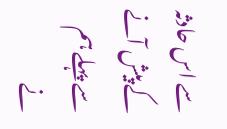سے اس حادثہ کے پیش آنے سے پہلے ہم نے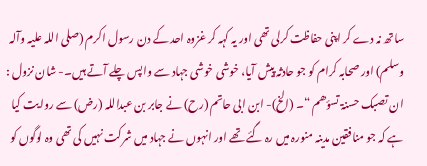ساتھ نہ دے کر اپنی حفاظت کرلی تھی اور یہ کہہ کر غزوہ احد کے دن رسول اکرم (صلی اللہ علیہ وآلہ وسلم) اور صحابہ کرام کو جو حادثہ پیش آیا، خوشی خوشی جہاد سے واپس چلے آتے ہیں۔- شان نزول : ان تصبک حسنۃ تسؤھم “۔ (الخ)- ابن ابی حاتم (رح) نے جابر بن عبداللہ (رض) سے روایت کیا ہے کہ جو منافقین مدینہ منورہ میں رہ گئے تھے اور انہوں نے جہاد میں شرکت نہیں کی تھی وہ لوگوں کو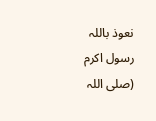نعوذ باللہ رسول اکرم (صلی اللہ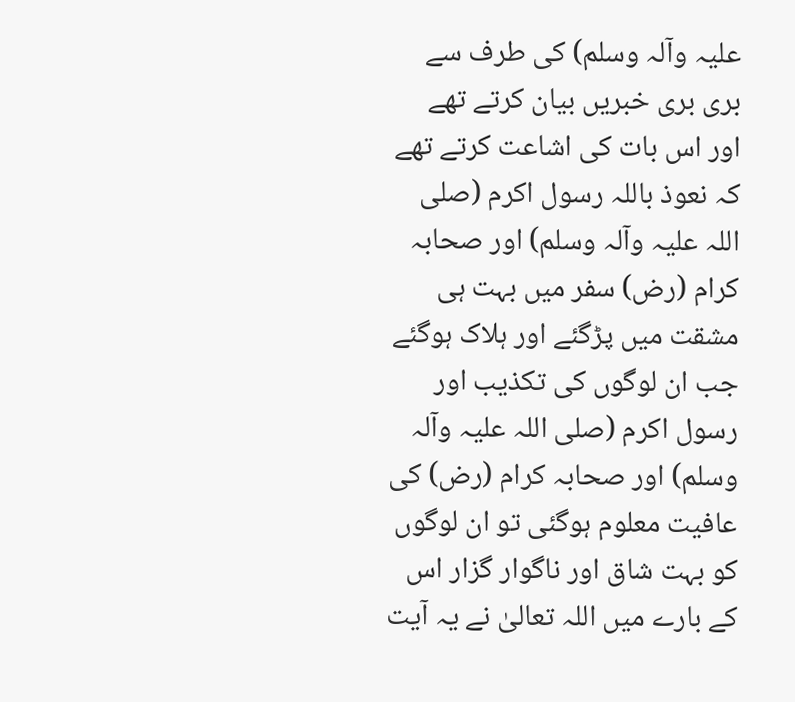علیہ وآلہ وسلم) کی طرف سے بری بری خبریں بیان کرتے تھے اور اس بات کی اشاعت کرتے تھے کہ نعوذ باللہ رسول اکرم (صلی اللہ علیہ وآلہ وسلم) اور صحابہ کرام (رض) سفر میں بہت ہی مشقت میں پڑگئے اور ہلاک ہوگئے جب ان لوگوں کی تکذیب اور رسول اکرم (صلی اللہ علیہ وآلہ وسلم) اور صحابہ کرام (رض) کی عافیت معلوم ہوگئی تو ان لوگوں کو بہت شاق اور ناگوار گزار اس کے بارے میں اللہ تعالیٰ نے یہ آیت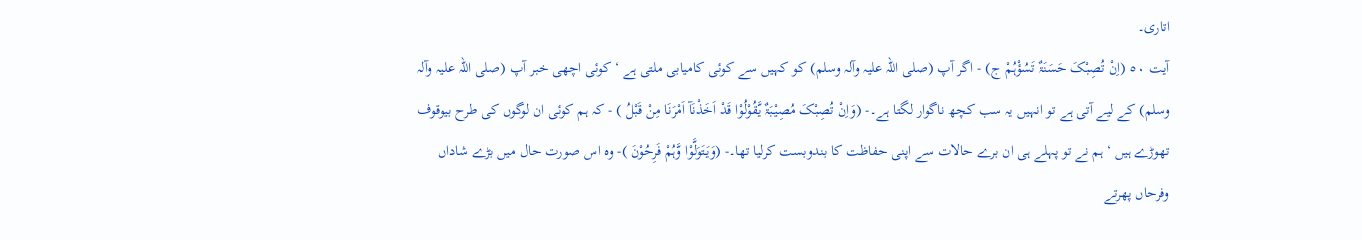اتاری۔
آیت ٥٠ (اِنْ تُصِبْکَ حَسَنَۃٌ تَسُؤْہُمْ ج) - اگر آپ (صلی اللہ علیہ وآلہ وسلم) کو کہیں سے کوئی کامیابی ملتی ہے ‘ کوئی اچھی خبر آپ (صلی اللہ علیہ وآلہ وسلم) کے لیے آتی ہے تو انہیں یہ سب کچھ ناگوار لگتا ہے۔- (وَاِنْ تُصِبْکَ مُصِیْبَۃٌ یَّقُوْلُوْا قَدْ اَخَذْنَآ اَمْرَنَا مِنْ قَبْلُ ) - کہ ہم کوئی ان لوگوں کی طرح بیوقوف تھوڑے ہیں ‘ ہم نے تو پہلے ہی ان برے حالات سے اپنی حفاظت کا بندوبست کرلیا تھا۔- (وَیَتَوَلَّوْا وَّہُمْ فَرِحُوْنَ )- وہ اس صورت حال میں بڑے شاداں وفرحاں پھرتے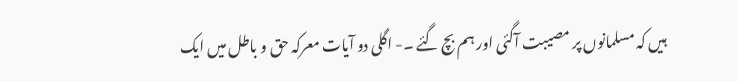ہیں کہ مسلمانوں پر مصیبت آگئی اور ہم بچ گئے ۔- اگلی دو آیات معرکہ حق و باطل میں ایک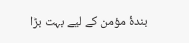بندۂ مؤمن کے لیے بہت بڑا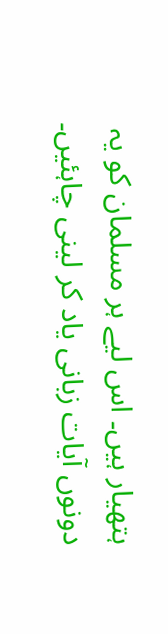ہتھیار ہیں۔ اس لیے ہر مسلمان کو یہ دونوں آیات زبانی یاد کر لینی چاہئیں۔